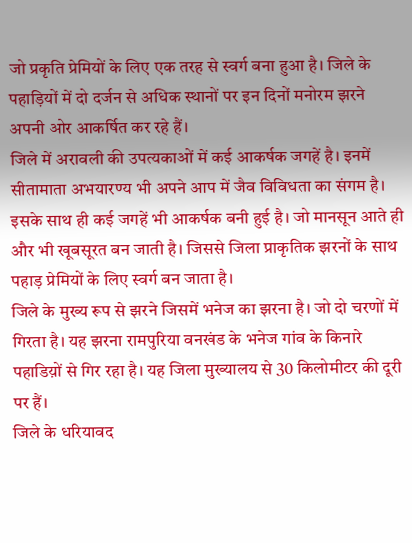जो प्रकृति प्रेमियों के लिए एक तरह से स्वर्ग बना हुआ है। जिले के पहाड़ियों में दो दर्जन से अधिक स्थानों पर इन दिनों मनोरम झरने अपनी ओर आकर्षित कर रहे हैं।
जिले में अरावली की उपत्यकाओं में कई आकर्षक जगहें है। इनमें सीतामाता अभयारण्य भी अपने आप में जैव विविधता का संगम है।
इसके साथ ही कई जगहें भी आकर्षक बनी हुई है। जो मानसून आते ही और भी खूबसूरत बन जाती है। जिससे जिला प्राकृतिक झरनों के साथ पहाड़ प्रेमियों के लिए स्वर्ग बन जाता है।
जिले के मुख्य रूप से झरने जिसमें भनेज का झरना है। जो दो चरणों में गिरता है। यह झरना रामपुरिया वनखंड के भनेज गांव के किनारे पहाडिय़ों से गिर रहा है। यह जिला मुख्यालय से 30 किलोमीटर की दूरी पर हैं।
जिले के धरियावद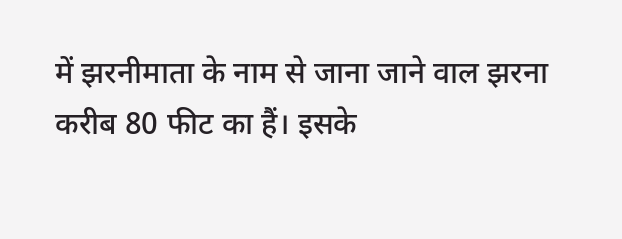में झरनीमाता के नाम से जाना जाने वाल झरना करीब 80 फीट का हैं। इसके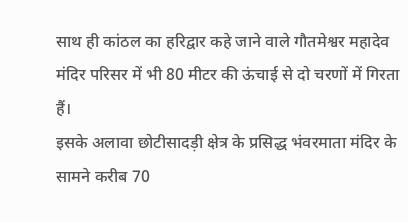साथ ही कांठल का हरिद्वार कहे जाने वाले गौतमेश्वर महादेव मंदिर परिसर में भी 80 मीटर की ऊंचाई से दो चरणों में गिरता हैं।
इसके अलावा छोटीसादड़ी क्षेत्र के प्रसिद्ध भंवरमाता मंदिर के सामने करीब 70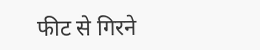फीट से गिरने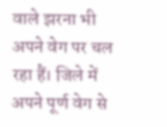वाले झरना भी अपने वेग पर चल रहा हैं। जिले में अपने पूर्ण वेग से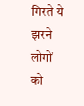गिरते ये झरने लोगों को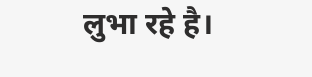लुभा रहे है।